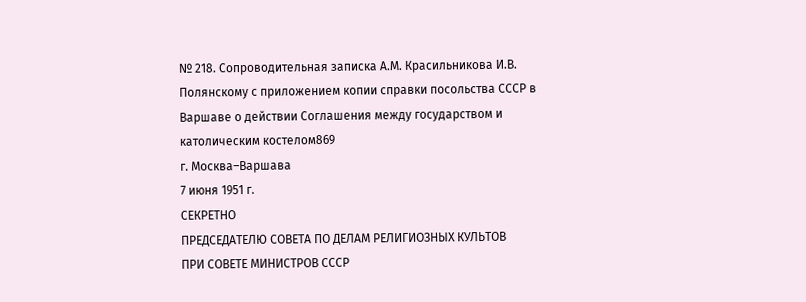№ 218. Сопроводительная записка А.М. Красильникова И.В. Полянскому с приложением копии справки посольства СССР в Варшаве о действии Соглашения между государством и католическим костелом869
г. Москва–Варшава
7 июня 1951 г.
СЕКРЕТНО
ПРЕДСЕДАТЕЛЮ СОВЕТА ПО ДЕЛАМ РЕЛИГИОЗНЫХ КУЛЬТОВ
ПРИ СОВЕТЕ МИНИСТРОВ СССР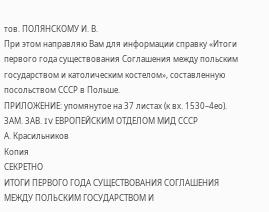тов. ПОЛЯНСКОМУ И. В.
При этом направляю Вам для информации справку «Итоги первого года существования Соглашения между польским государством и католическим костелом», составленную посольством СССР в Польше.
ПРИЛОЖЕНИЕ: упомянутое на 37 листах (к вх. 1530–4ео).
ЗАМ. ЗАВ. IV ЕВРОПЕЙСКИМ ОТДЕЛОМ МИД СССР
А. Красильников
Копия
СЕКРЕТНО
ИТОГИ ПЕРВОГО ГОДА СУЩЕСТВОВАНИЯ СОГЛАШЕНИЯ МЕЖДУ ПОЛЬСКИМ ГОСУДАРСТВОМ И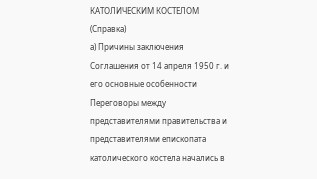КАТОЛИЧЕСКИМ КОСТЕЛОМ (Справка)
а) Причины заключения Соглашения от 14 апреля 1950 г. и его основные особенности
Переговоры между представителями правительства и представителями епископата католического костела начались в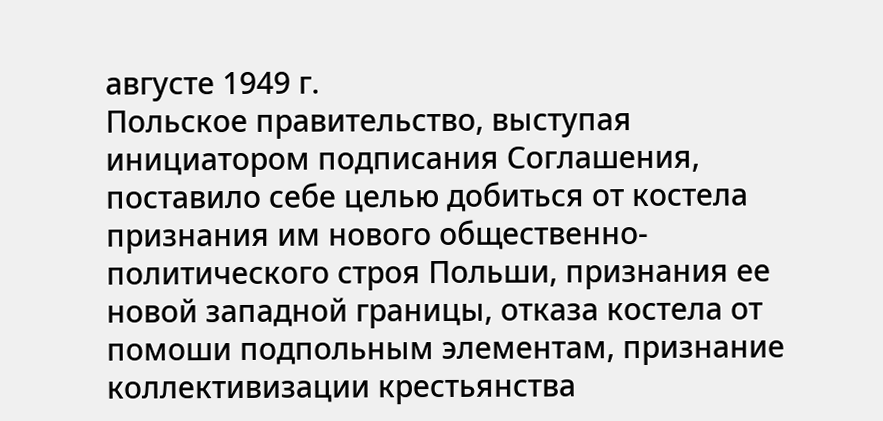августе 1949 г.
Польское правительство, выступая инициатором подписания Соглашения, поставило себе целью добиться от костела признания им нового общественно-политического строя Польши, признания ее новой западной границы, отказа костела от помоши подпольным элементам, признание коллективизации крестьянства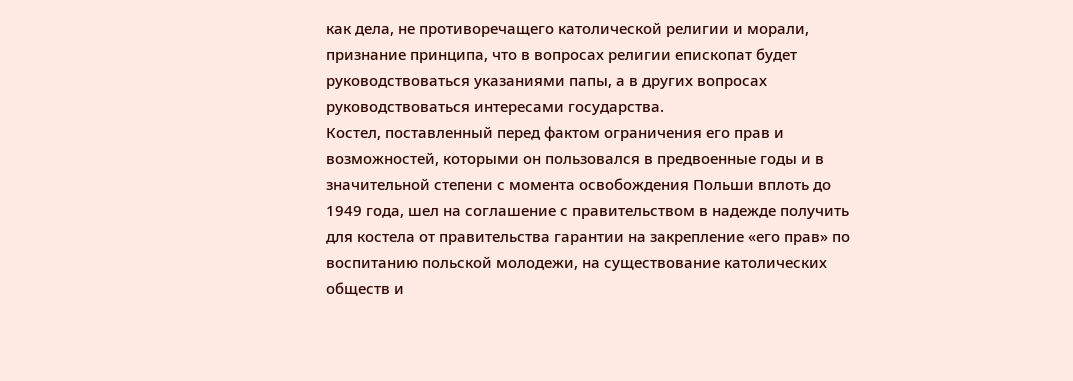как дела, не противоречащего католической религии и морали, признание принципа, что в вопросах религии епископат будет руководствоваться указаниями папы, а в других вопросах руководствоваться интересами государства.
Костел, поставленный перед фактом ограничения его прав и возможностей, которыми он пользовался в предвоенные годы и в значительной степени с момента освобождения Польши вплоть до 1949 года, шел на соглашение с правительством в надежде получить для костела от правительства гарантии на закрепление «его прав» по воспитанию польской молодежи, на существование католических обществ и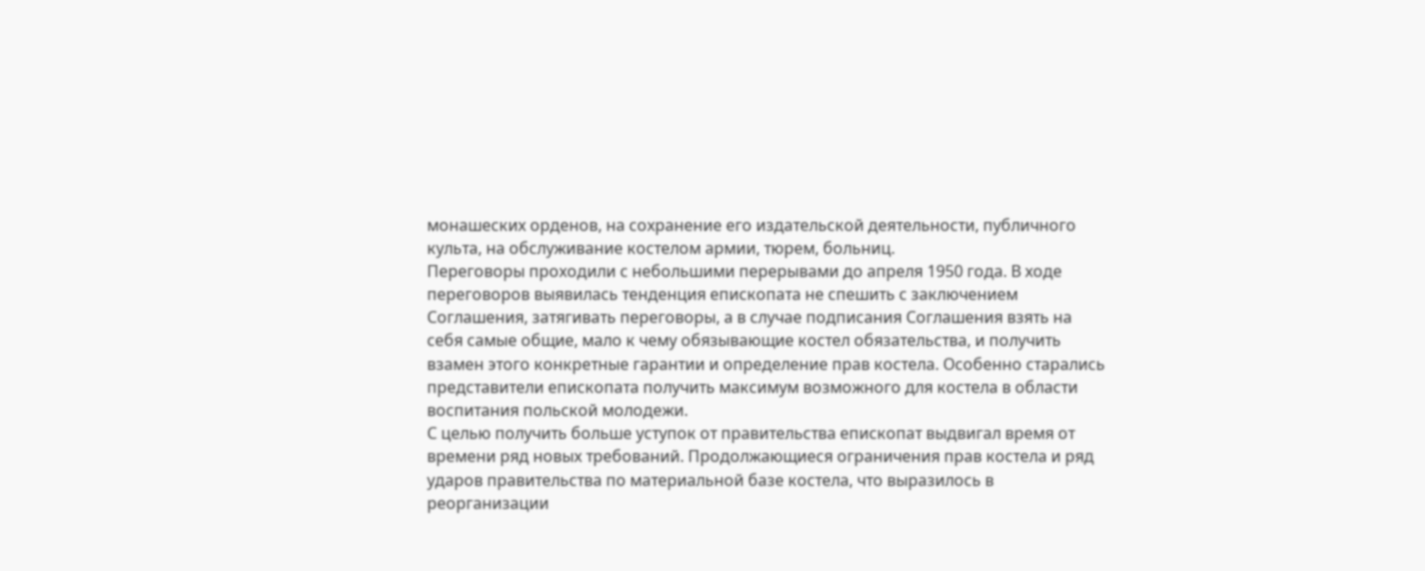монашеских орденов, на сохранение его издательской деятельности, публичного культа, на обслуживание костелом армии, тюрем, больниц.
Переговоры проходили с небольшими перерывами до апреля 1950 года. В ходе переговоров выявилась тенденция епископата не спешить с заключением Соглашения, затягивать переговоры, а в случае подписания Соглашения взять на себя самые общие, мало к чему обязывающие костел обязательства, и получить взамен этого конкретные гарантии и определение прав костела. Особенно старались представители епископата получить максимум возможного для костела в области воспитания польской молодежи.
С целью получить больше уступок от правительства епископат выдвигал время от времени ряд новых требований. Продолжающиеся ограничения прав костела и ряд ударов правительства по материальной базе костела, что выразилось в реорганизации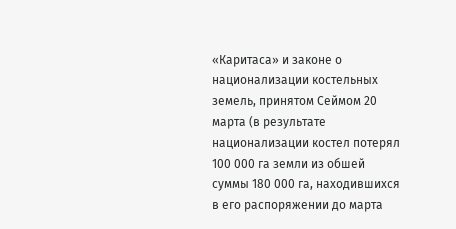«Каритаса» и законе о национализации костельных земель, принятом Сеймом 20 марта (в результате национализации костел потерял 100 000 га земли из обшей суммы 180 000 га, находившихся в его распоряжении до марта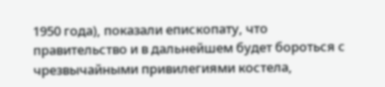1950 года), показали епископату, что правительство и в дальнейшем будет бороться с чрезвычайными привилегиями костела,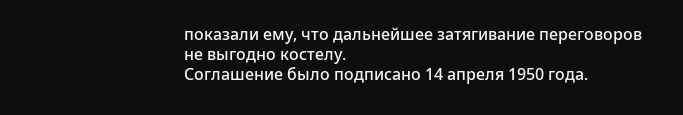показали ему, что дальнейшее затягивание переговоров не выгодно костелу.
Соглашение было подписано 14 апреля 1950 года.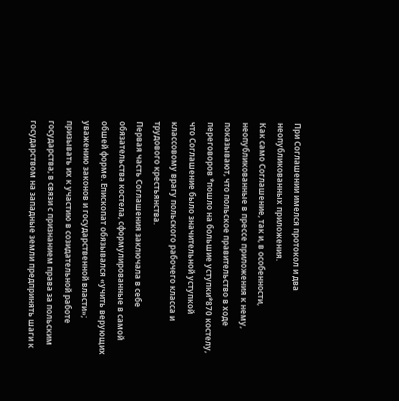При Соглашении имелся протокол и два неопубликованных приложения.
Как само Соглашение, так и, в особенности, неопубликованные в прессе приложения к нему, показывают, что польское правительство в ходе переговоров *пошло на большие уступки*870 костелу, что Соглашение было значительной уступкой классовому врагу польского рабочего класса и трудового крестьянства.
Первая часть Соглашения заключала в себе обязательства костела, сформулированные в самой обшей форме. Епископат обязывался «учить верующих уважению законов и государственной власти»; призывать их к участию в созидательной работе государства; в связи с признанием права за польским государством на западные земли предпринять шаги к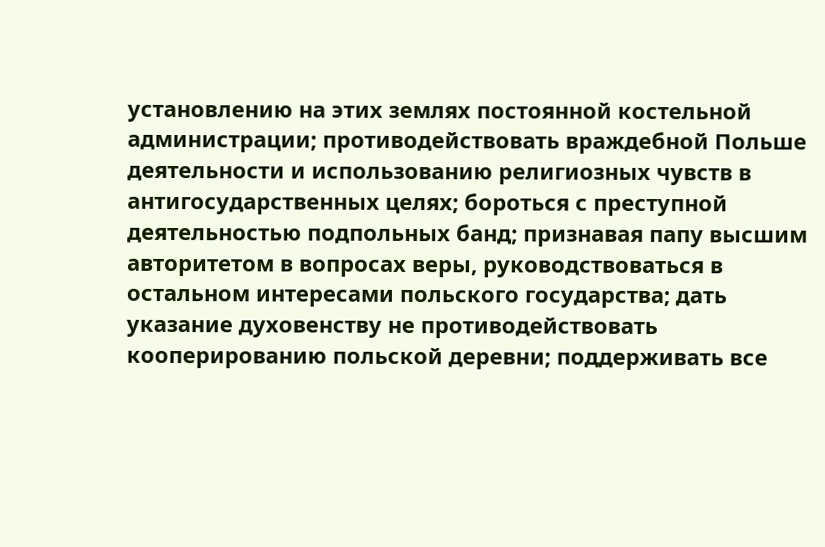установлению на этих землях постоянной костельной администрации; противодействовать враждебной Польше деятельности и использованию религиозных чувств в антигосударственных целях; бороться с преступной деятельностью подпольных банд; признавая папу высшим авторитетом в вопросах веры, руководствоваться в остальном интересами польского государства; дать указание духовенству не противодействовать кооперированию польской деревни; поддерживать все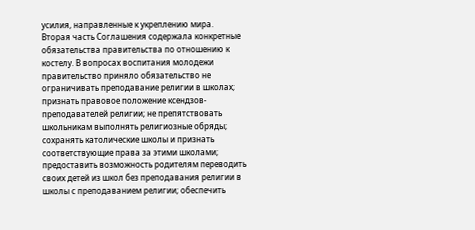усилия, направленные к укреплению мира.
Вторая часть Соглашения содержала конкретные обязательства правительства по отношению к костелу. В вопросах воспитания молодежи правительство приняло обязательство не ограничивать преподавание религии в школах; признать правовое положение ксендзов-преподавателей религии; не препятствовать школьникам выполнять религиозные обряды; сохранять католические школы и признать соответствующие права за этими школами; предоставить возможность родителям переводить своих детей из школ без преподавания религии в школы с преподаванием религии; обеспечить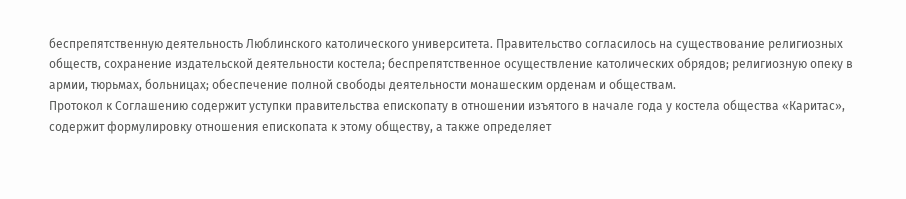беспрепятственную деятельность Люблинского католического университета. Правительство согласилось на существование религиозных обществ, сохранение издательской деятельности костела; беспрепятственное осуществление католических обрядов; религиозную опеку в армии, тюрьмах, больницах; обеспечение полной свободы деятельности монашеским орденам и обществам.
Протокол к Соглашению содержит уступки правительства епископату в отношении изъятого в начале года у костела общества «Каритас», содержит формулировку отношения епископата к этому обществу, а также определяет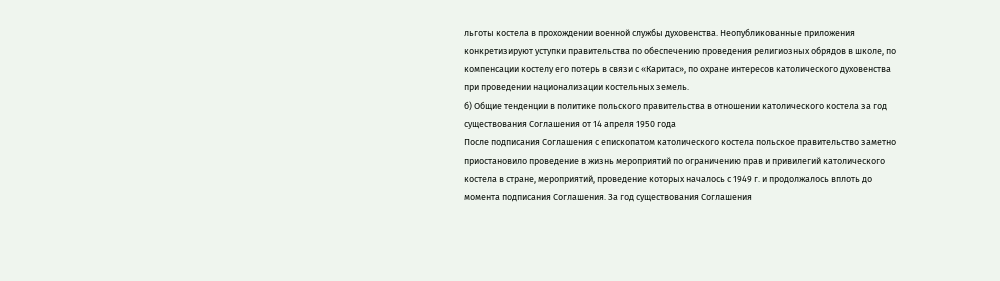льготы костела в прохождении военной службы духовенства. Неопубликованные приложения конкретизируют уступки правительства по обеспечению проведения религиозных обрядов в школе, по компенсации костелу его потерь в связи с «Каритас», по охране интересов католического духовенства при проведении национализации костельных земель.
б) Общие тенденции в политике польского правительства в отношении католического костела за год существования Соглашения от 14 апреля 1950 года
После подписания Соглашения с епископатом католического костела польское правительство заметно приостановило проведение в жизнь мероприятий по ограничению прав и привилегий католического костела в стране, мероприятий, проведение которых началось с 1949 г. и продолжалось вплоть до момента подписания Соглашения. За год существования Соглашения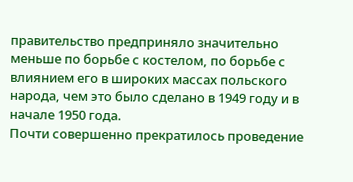правительство предприняло значительно меньше по борьбе с костелом, по борьбе с влиянием его в широких массах польского народа, чем это было сделано в 1949 году и в начале 1950 года.
Почти совершенно прекратилось проведение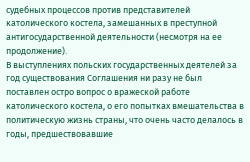судебных процессов против представителей католического костела, замешанных в преступной антигосударственной деятельности (несмотря на ее продолжение).
В выступлениях польских государственных деятелей за год существования Соглашения ни разу не был поставлен остро вопрос о вражеской работе католического костела, о его попытках вмешательства в политическую жизнь страны, что очень часто делалось в годы, предшествовавшие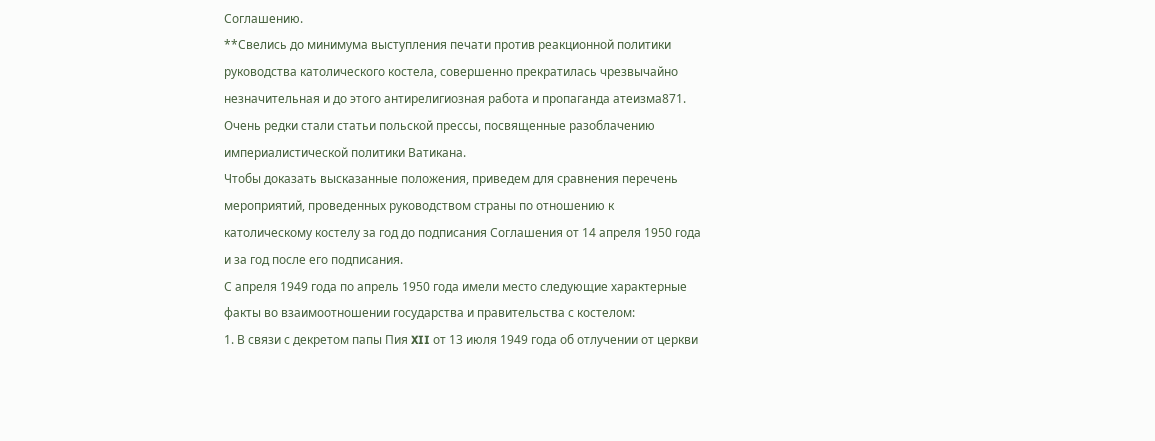Соглашению.
**Свелись до минимума выступления печати против реакционной политики руководства католического костела, совершенно прекратилась чрезвычайно незначительная и до этого антирелигиозная работа и пропаганда атеизма871.
Очень редки стали статьи польской прессы, посвященные разоблачению империалистической политики Ватикана.
Чтобы доказать высказанные положения, приведем для сравнения перечень мероприятий, проведенных руководством страны по отношению к католическому костелу за год до подписания Соглашения от 14 апреля 1950 года и за год после его подписания.
С апреля 1949 года по апрель 1950 года имели место следующие характерные факты во взаимоотношении государства и правительства с костелом:
1. В связи с декретом папы Пия XII от 13 июля 1949 года об отлучении от церкви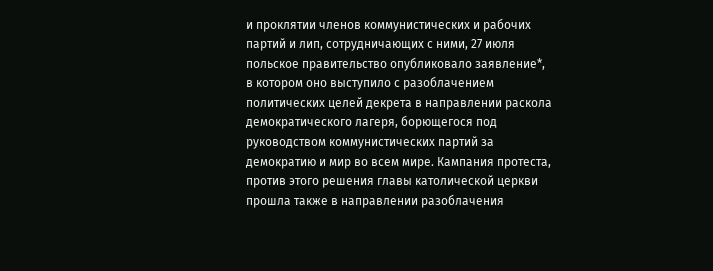и проклятии членов коммунистических и рабочих партий и лип, сотрудничающих с ними, 27 июля польское правительство опубликовало заявление*, в котором оно выступило с разоблачением политических целей декрета в направлении раскола демократического лагеря, борющегося под руководством коммунистических партий за демократию и мир во всем мире. Кампания протеста, против этого решения главы католической церкви прошла также в направлении разоблачения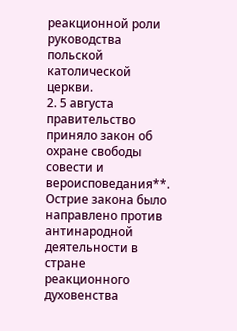реакционной роли руководства польской католической церкви.
2. 5 августа правительство приняло закон об охране свободы совести и вероисповедания**. Острие закона было направлено против антинародной деятельности в стране реакционного духовенства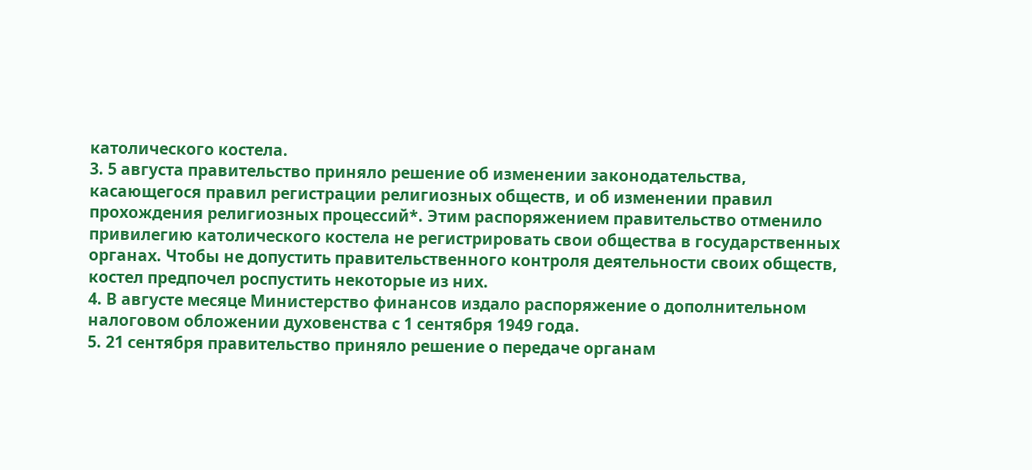католического костела.
3. 5 августа правительство приняло решение об изменении законодательства, касающегося правил регистрации религиозных обществ, и об изменении правил прохождения религиозных процессий*. Этим распоряжением правительство отменило привилегию католического костела не регистрировать свои общества в государственных органах. Чтобы не допустить правительственного контроля деятельности своих обществ, костел предпочел роспустить некоторые из них.
4. В августе месяце Министерство финансов издало распоряжение о дополнительном налоговом обложении духовенства с 1 сентября 1949 года.
5. 21 сентября правительство приняло решение о передаче органам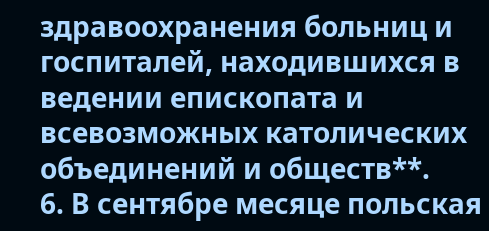здравоохранения больниц и госпиталей, находившихся в ведении епископата и всевозможных католических объединений и обществ**.
6. В сентябре месяце польская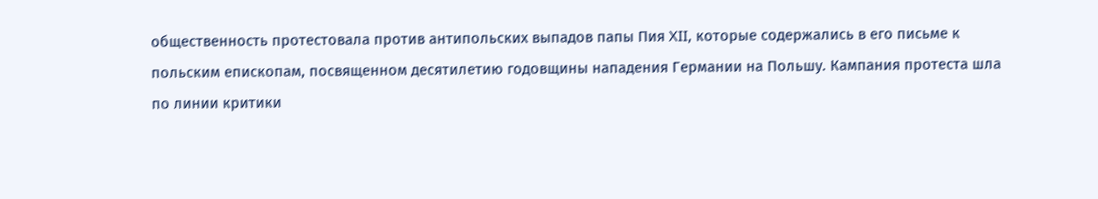общественность протестовала против антипольских выпадов папы Пия XII, которые содержались в его письме к польским епископам, посвященном десятилетию годовщины нападения Германии на Польшу. Кампания протеста шла по линии критики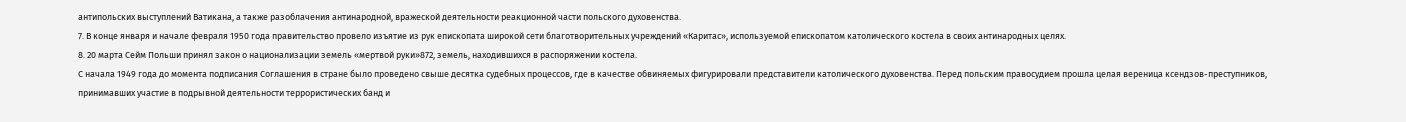антипольских выступлений Ватикана, а также разоблачения антинародной, вражеской деятельности реакционной части польского духовенства.
7. В конце января и начале февраля 1950 года правительство провело изъятие из рук епископата широкой сети благотворительных учреждений «Каритас», используемой епископатом католического костела в своих антинародных целях.
8. 20 марта Сейм Польши принял закон о национализации земель «мертвой руки»872, земель, находившихся в распоряжении костела.
С начала 1949 года до момента подписания Соглашения в стране было проведено свыше десятка судебных процессов, где в качестве обвиняемых фигурировали представители католического духовенства. Перед польским правосудием прошла целая вереница ксендзов-преступников, принимавших участие в подрывной деятельности террористических банд и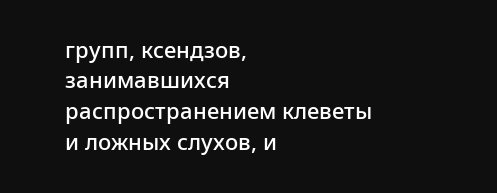групп, ксендзов, занимавшихся распространением клеветы и ложных слухов, и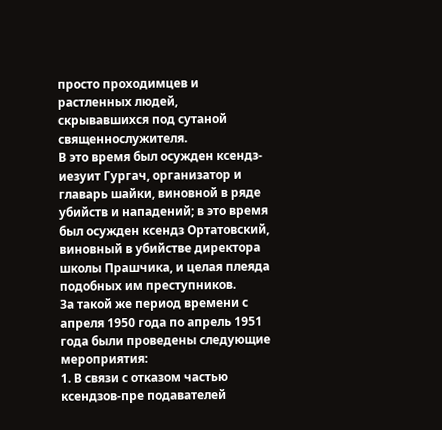просто проходимцев и растленных людей, скрывавшихся под сутаной священнослужителя.
В это время был осужден ксендз-иезуит Гургач, организатор и главарь шайки, виновной в ряде убийств и нападений; в это время был осужден ксендз Ортатовский, виновный в убийстве директора школы Прашчика, и целая плеяда подобных им преступников.
За такой же период времени с апреля 1950 года по апрель 1951 года были проведены следующие мероприятия:
1. В связи с отказом частью ксендзов-пре подавателей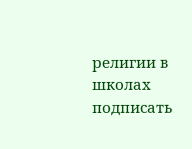религии в школах подписать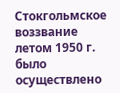Стокгольмское воззвание летом 1950 г. было осуществлено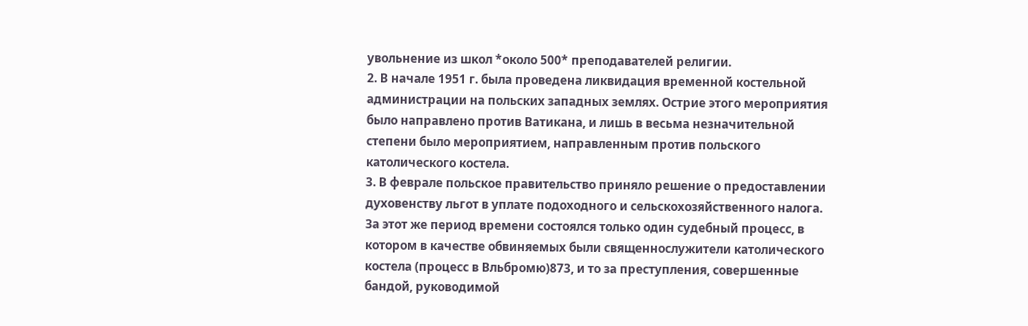увольнение из школ *около 500* преподавателей религии.
2. В начале 1951 г. была проведена ликвидация временной костельной администрации на польских западных землях. Острие этого мероприятия было направлено против Ватикана, и лишь в весьма незначительной степени было мероприятием, направленным против польского католического костела.
3. В феврале польское правительство приняло решение о предоставлении духовенству льгот в уплате подоходного и сельскохозяйственного налога.
За этот же период времени состоялся только один судебный процесс, в котором в качестве обвиняемых были священнослужители католического костела (процесс в Вльбромю)873, и то за преступления, совершенные бандой, руководимой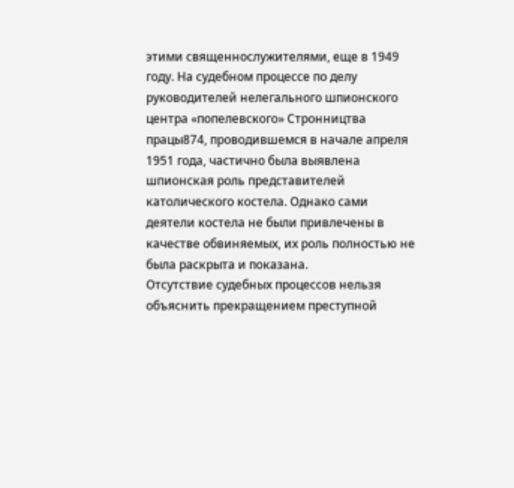этими священнослужителями, еще в 1949 году. На судебном процессе по делу руководителей нелегального шпионского центра «попелевского» Стронництва працы874, проводившемся в начале апреля 1951 года, частично была выявлена шпионская роль представителей католического костела. Однако сами деятели костела не были привлечены в качестве обвиняемых, их роль полностью не была раскрыта и показана.
Отсутствие судебных процессов нельзя объяснить прекращением преступной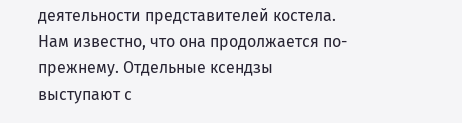деятельности представителей костела. Нам известно, что она продолжается по-прежнему. Отдельные ксендзы выступают с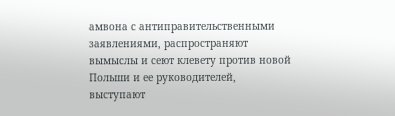амвона с антиправительственными заявлениями, распространяют вымыслы и сеют клевету против новой Польши и ее руководителей, выступают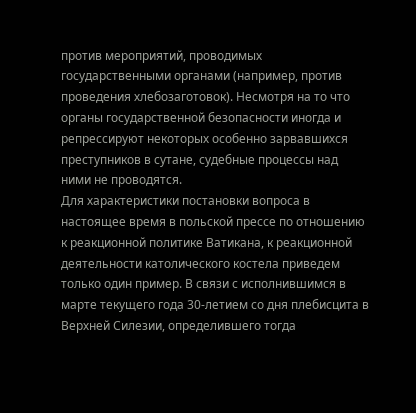против мероприятий, проводимых государственными органами (например, против проведения хлебозаготовок). Несмотря на то что органы государственной безопасности иногда и репрессируют некоторых особенно зарвавшихся преступников в сутане, судебные процессы над ними не проводятся.
Для характеристики постановки вопроса в настоящее время в польской прессе по отношению к реакционной политике Ватикана, к реакционной деятельности католического костела приведем только один пример. В связи с исполнившимся в марте текущего года 30-летием со дня плебисцита в Верхней Силезии, определившего тогда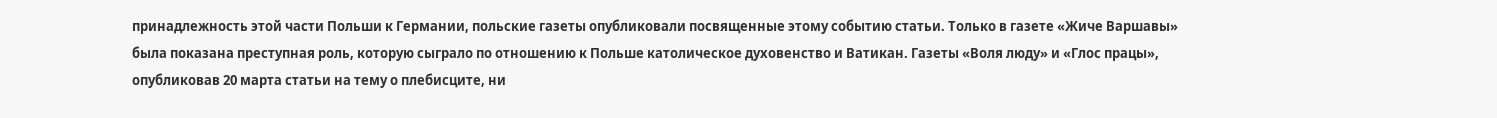принадлежность этой части Польши к Германии, польские газеты опубликовали посвященные этому событию статьи. Только в газете «Жиче Варшавы» была показана преступная роль, которую сыграло по отношению к Польше католическое духовенство и Ватикан. Газеты «Воля люду» и «Глос працы», опубликовав 20 марта статьи на тему о плебисците, ни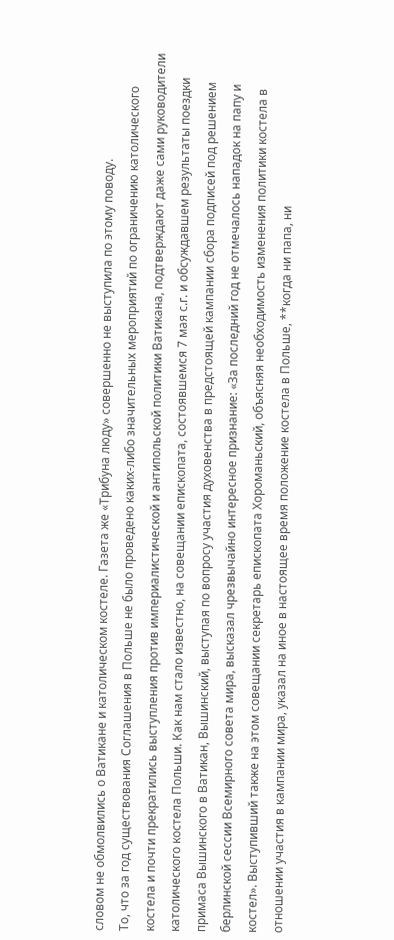словом не обмолвились о Ватикане и католическом костеле. Газета же «Трибуна люду» совершенно не выступила по этому поводу.
То, что за год существования Соглашения в Польше не было проведено каких-либо значительных мероприятий по ограничению католического костела и почти прекратились выступления против империалистической и антипольской политики Ватикана, подтверждают даже сами руководители католического костела Польши. Как нам стало известно, на совещании епископата, состоявшемся 7 мая с.г. и обсуждавшем результаты поездки примаса Вышинского в Ватикан, Вышинский, выступая по вопросу участия духовенства в предстоящей кампании сбора подписей под решением берлинской сессии Всемирного совета мира, высказал чрезвычайно интересное признание: «За последний год не отмечалось нападок на папу и костел». Выступивший также на этом совещании секретарь епископата Хороманьский, объясняя необходимость изменения политики костела в отношении участия в кампании мира, указал на иное в настоящее время положение костела в Польше, **когда ни папа, ни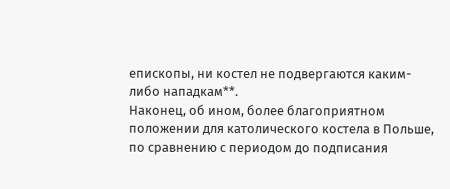епископы, ни костел не подвергаются каким-либо нападкам**.
Наконец, об ином, более благоприятном положении для католического костела в Польше, по сравнению с периодом до подписания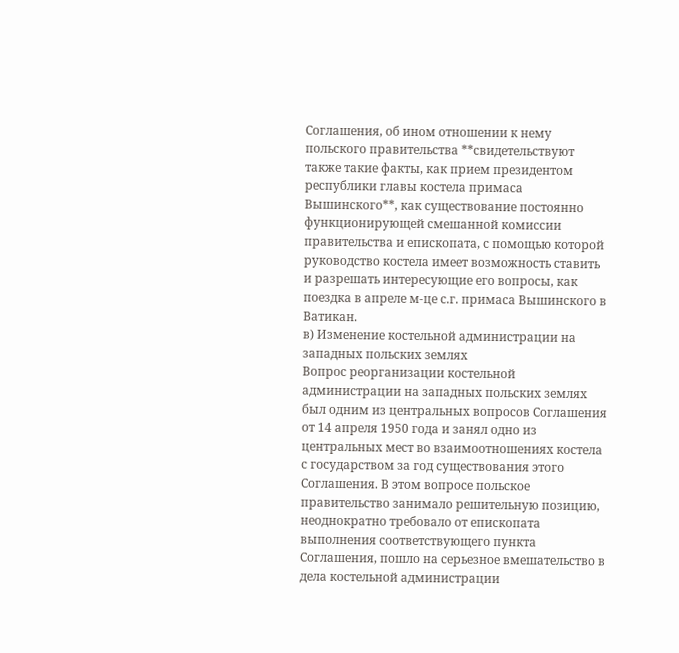Соглашения, об ином отношении к нему польского правительства **свидетельствуют также такие факты, как прием президентом республики главы костела примаса Вышинского**, как существование постоянно функционирующей смешанной комиссии правительства и епископата, с помощью которой руководство костела имеет возможность ставить и разрешать интересующие его вопросы, как поездка в апреле м-це с.г. примаса Вышинского в Ватикан.
в) Изменение костельной администрации на западных польских землях
Вопрос реорганизации костельной администрации на западных польских землях был одним из центральных вопросов Соглашения от 14 апреля 1950 года и занял одно из центральных мест во взаимоотношениях костела с государством за год существования этого Соглашения. В этом вопросе польское правительство занимало решительную позицию, неоднократно требовало от епископата выполнения соответствующего пункта Соглашения, пошло на серьезное вмешательство в дела костельной администрации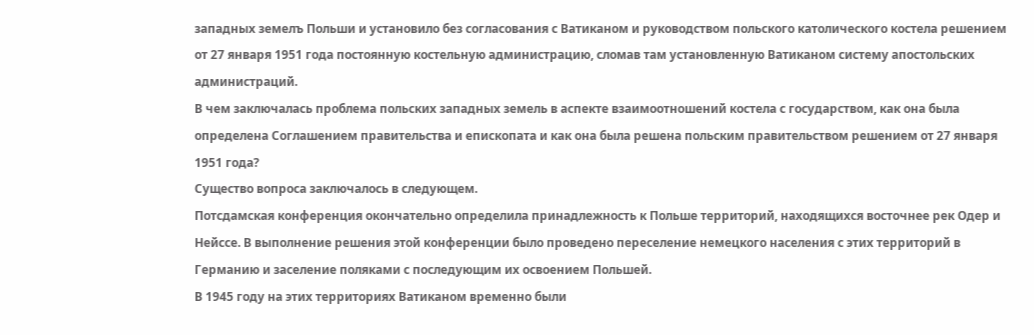западных земелъ Польши и установило без согласования с Ватиканом и руководством польского католического костела решением от 27 января 1951 года постоянную костельную администрацию, сломав там установленную Ватиканом систему апостольских администраций.
В чем заключалась проблема польских западных земель в аспекте взаимоотношений костела с государством, как она была определена Соглашением правительства и епископата и как она была решена польским правительством решением от 27 января 1951 года?
Существо вопроса заключалось в следующем.
Потсдамская конференция окончательно определила принадлежность к Польше территорий, находящихся восточнее рек Одер и Нейссе. В выполнение решения этой конференции было проведено переселение немецкого населения с этих территорий в Германию и заселение поляками с последующим их освоением Польшей.
В 1945 году на этих территориях Ватиканом временно были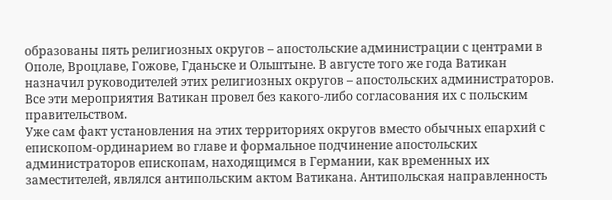образованы пять религиозных округов – апостольские администрации с центрами в Ополе, Вроцлаве, Гожове, Гданьске и Ольштыне. В августе того же года Ватикан назначил руководителей этих религиозных округов – апостольских администраторов. Все эти мероприятия Ватикан провел без какого-либо согласования их с польским правительством.
Уже сам факт установления на этих территориях округов вместо обычных епархий с епископом-ординарием во главе и формальное подчинение апостольских администраторов епископам, находящимся в Германии, как временных их заместителей, являлся антипольским актом Ватикана. Антипольская направленность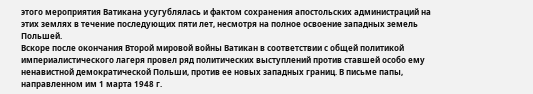этого мероприятия Ватикана усугублялась и фактом сохранения апостольских администраций на этих землях в течение последующих пяти лет, несмотря на полное освоение западных земель Польшей.
Вскоре после окончания Второй мировой войны Ватикан в соответствии с общей политикой империалистического лагеря провел ряд политических выступлений против ставшей особо ему ненавистной демократической Польши, против ее новых западных границ. В письме папы, направленном им 1 марта 1948 г.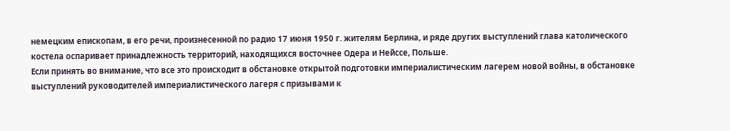немецким епископам, в его речи, произнесенной по радио 17 июня 1950 г. жителям Берлина, и ряде других выступлений глава католического костела оспаривает принадлежность территорий, находящихся восточнее Одера и Нейссе, Польше.
Если принять во внимание, что все это происходит в обстановке открытой подготовки империалистическим лагерем новой войны, в обстановке выступлений руководителей империалистического лагеря с призывами к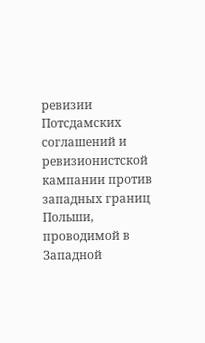ревизии Потсдамских соглашений и ревизионистской кампании против западных границ Польши, проводимой в Западной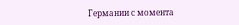Германии с момента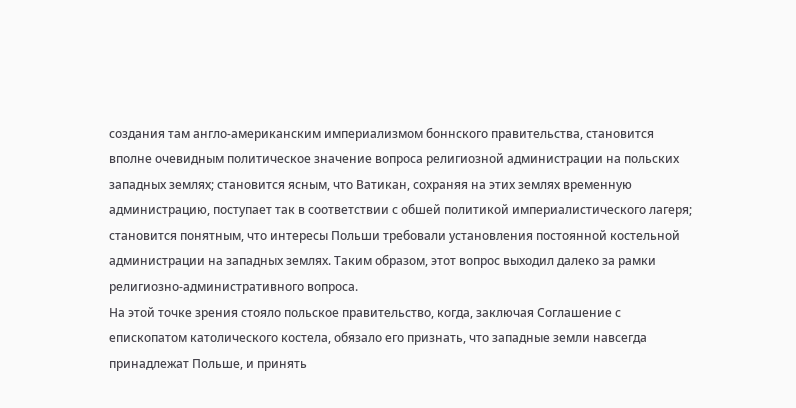создания там англо-американским империализмом боннского правительства, становится вполне очевидным политическое значение вопроса религиозной администрации на польских западных землях; становится ясным, что Ватикан, сохраняя на этих землях временную администрацию, поступает так в соответствии с обшей политикой империалистического лагеря; становится понятным, что интересы Польши требовали установления постоянной костельной администрации на западных землях. Таким образом, этот вопрос выходил далеко за рамки религиозно-административного вопроса.
На этой точке зрения стояло польское правительство, когда, заключая Соглашение с епископатом католического костела, обязало его признать, что западные земли навсегда принадлежат Польше, и принять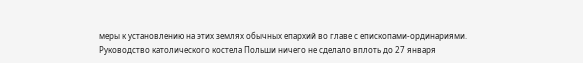меры к установлению на этих землях обычных епархий во главе с епископами-ординариями.
Руководство католического костела Польши ничего не сделало вплоть до 27 января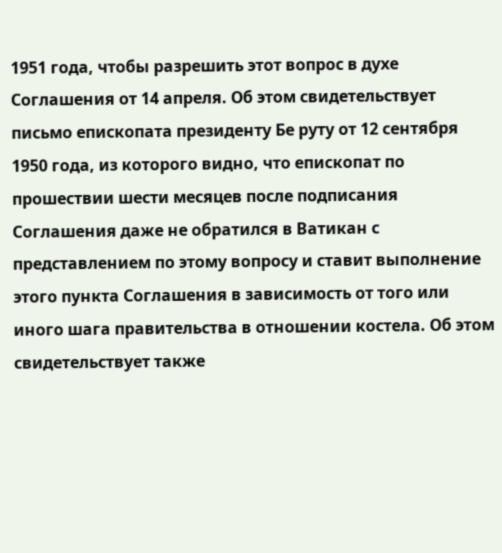1951 года, чтобы разрешить этот вопрос в духе Соглашения от 14 апреля. Об этом свидетельствует письмо епископата президенту Бе руту от 12 сентября 1950 года, из которого видно, что епископат по прошествии шести месяцев после подписания Соглашения даже не обратился в Ватикан с представлением по этому вопросу и ставит выполнение этого пункта Соглашения в зависимость от того или иного шага правительства в отношении костела. Об этом свидетельствует также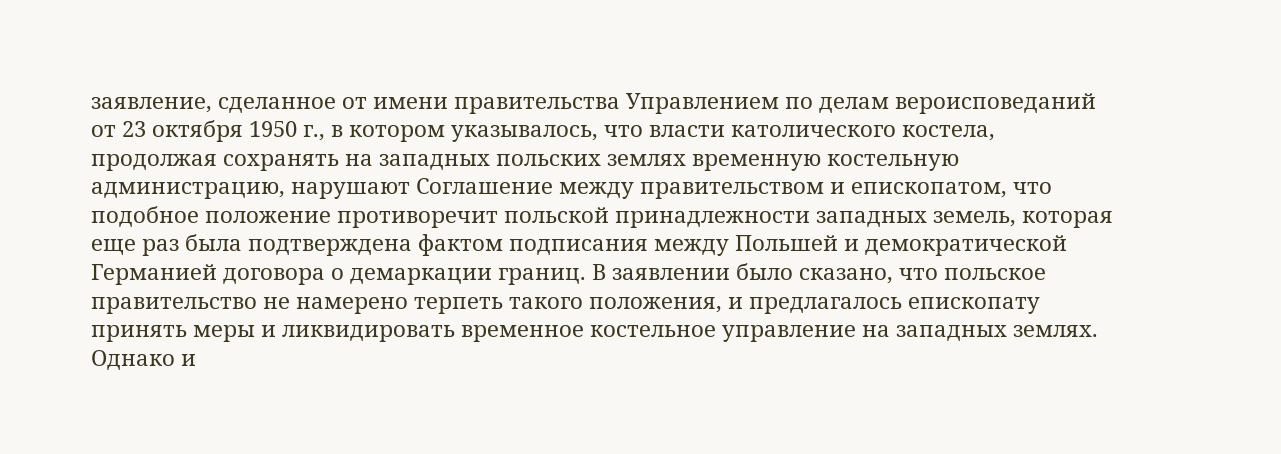заявление, сделанное от имени правительства Управлением по делам вероисповеданий от 23 октября 1950 г., в котором указывалось, что власти католического костела, продолжая сохранять на западных польских землях временную костельную администрацию, нарушают Соглашение между правительством и епископатом, что подобное положение противоречит польской принадлежности западных земель, которая еще раз была подтверждена фактом подписания между Польшей и демократической Германией договора о демаркации границ. В заявлении было сказано, что польское правительство не намерено терпеть такого положения, и предлагалось епископату принять меры и ликвидировать временное костельное управление на западных землях.
Однако и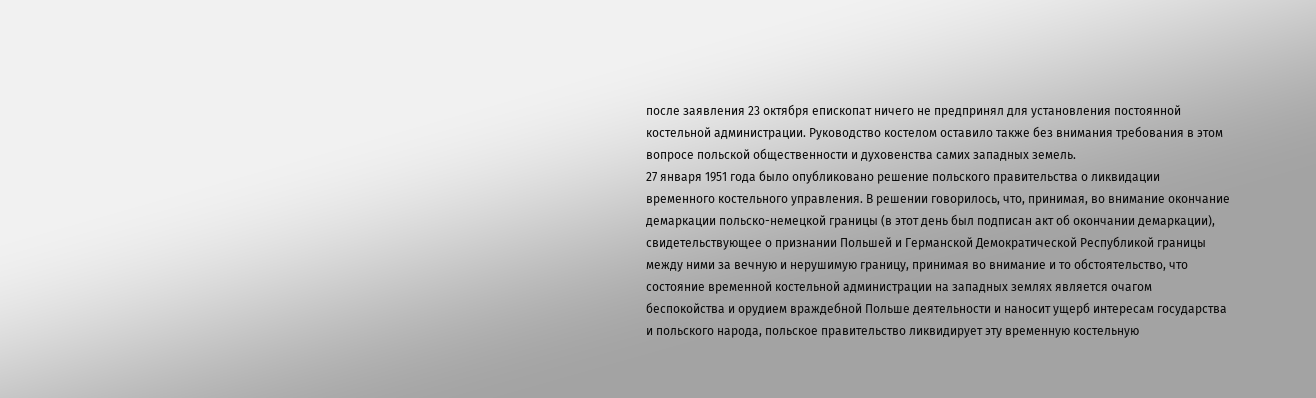после заявления 23 октября епископат ничего не предпринял для установления постоянной костельной администрации. Руководство костелом оставило также без внимания требования в этом вопросе польской общественности и духовенства самих западных земель.
27 января 1951 года было опубликовано решение польского правительства о ликвидации временного костельного управления. В решении говорилось, что, принимая, во внимание окончание демаркации польско-немецкой границы (в этот день был подписан акт об окончании демаркации), свидетельствующее о признании Польшей и Германской Демократической Республикой границы между ними за вечную и нерушимую границу, принимая во внимание и то обстоятельство, что состояние временной костельной администрации на западных землях является очагом беспокойства и орудием враждебной Польше деятельности и наносит ущерб интересам государства и польского народа, польское правительство ликвидирует эту временную костельную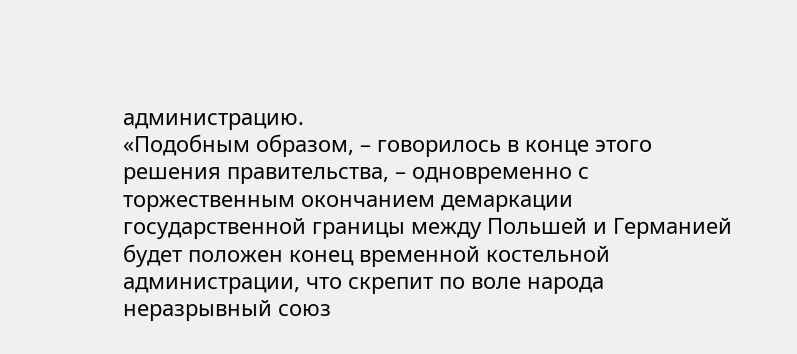администрацию.
«Подобным образом, – говорилось в конце этого решения правительства, – одновременно с торжественным окончанием демаркации государственной границы между Польшей и Германией будет положен конец временной костельной администрации, что скрепит по воле народа неразрывный союз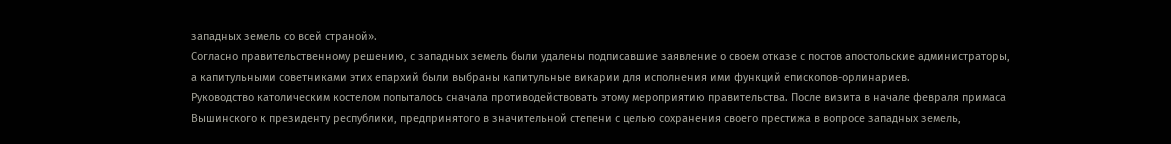западных земель со всей страной».
Согласно правительственному решению, с западных земель были удалены подписавшие заявление о своем отказе с постов апостольские администраторы, а капитульными советниками этих епархий были выбраны капитульные викарии для исполнения ими функций епископов-орлинариев.
Руководство католическим костелом попыталось сначала противодействовать этому мероприятию правительства. После визита в начале февраля примаса Вышинского к президенту республики, предпринятого в значительной степени с целью сохранения своего престижа в вопросе западных земель,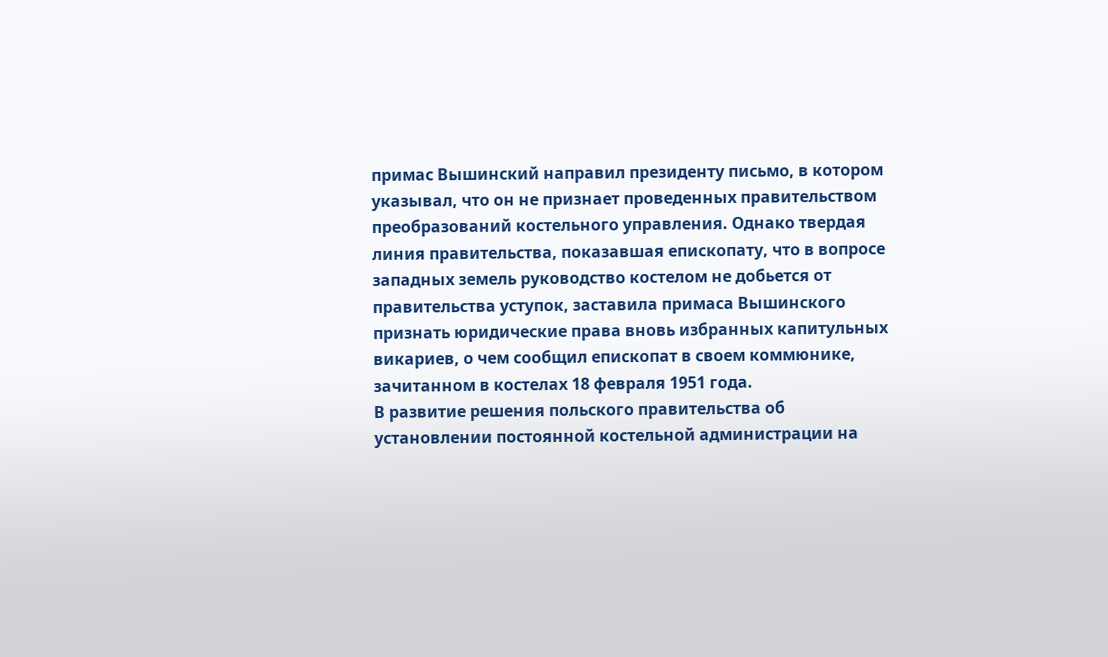примас Вышинский направил президенту письмо, в котором указывал, что он не признает проведенных правительством преобразований костельного управления. Однако твердая линия правительства, показавшая епископату, что в вопросе западных земель руководство костелом не добьется от правительства уступок, заставила примаса Вышинского признать юридические права вновь избранных капитульных викариев, о чем сообщил епископат в своем коммюнике, зачитанном в костелах 18 февраля 1951 года.
В развитие решения польского правительства об установлении постоянной костельной администрации на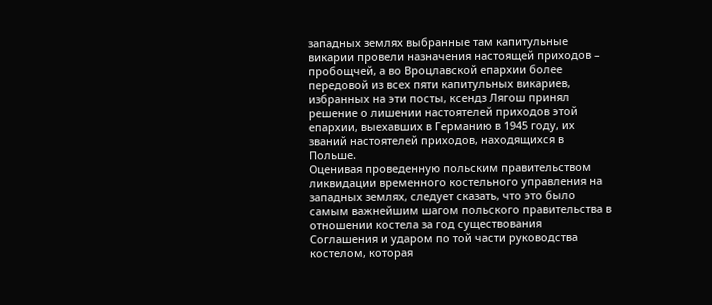западных землях выбранные там капитульные викарии провели назначения настоящей приходов – пробощчей, а во Вроцлавской епархии более передовой из всех пяти капитульных викариев, избранных на эти посты, ксендз Лягош принял решение о лишении настоятелей приходов этой епархии, выехавших в Германию в 1945 году, их званий настоятелей приходов, находящихся в Польше.
Оценивая проведенную польским правительством ликвидации временного костельного управления на западных землях, следует сказать, что это было самым важнейшим шагом польского правительства в отношении костела за год существования Соглашения и ударом по той части руководства костелом, которая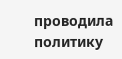проводила политику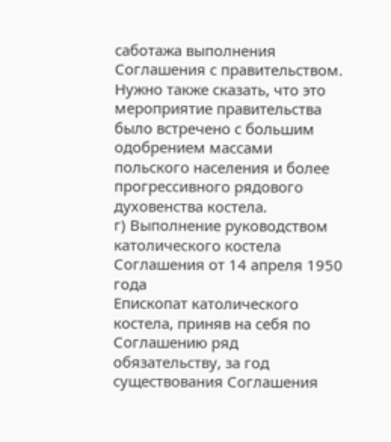саботажа выполнения Соглашения с правительством. Нужно также сказать, что это мероприятие правительства было встречено с большим одобрением массами польского населения и более прогрессивного рядового духовенства костела.
г) Выполнение руководством католического костела Соглашения от 14 апреля 1950 года
Епископат католического костела, приняв на себя по Соглашению ряд обязательству, за год существования Соглашения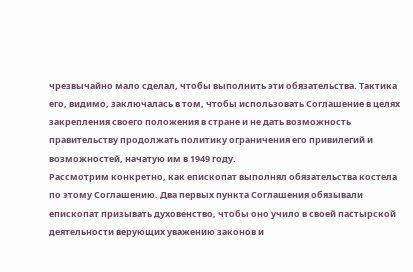чрезвычайно мало сделал, чтобы выполнить эти обязательства. Тактика его, видимо, заключалась в том, чтобы использовать Соглашение в целях закрепления своего положения в стране и не дать возможность правительству продолжать политику ограничения его привилегий и возможностей, начатую им в 1949 году.
Рассмотрим конкретно, как епископат выполнял обязательства костела по этому Соглашению. Два первых пункта Соглашения обязывали епископат призывать духовенство, чтобы оно учило в своей пастырской деятельности верующих уважению законов и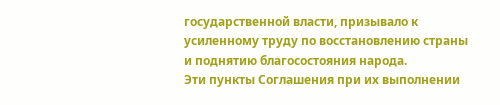государственной власти, призывало к усиленному труду по восстановлению страны и поднятию благосостояния народа.
Эти пункты Соглашения при их выполнении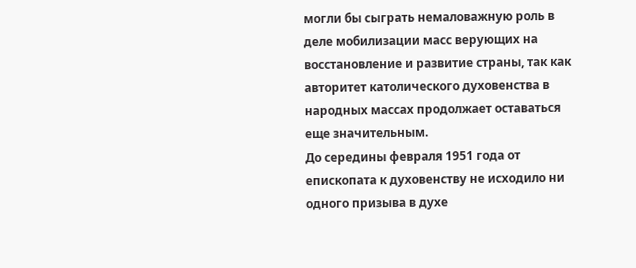могли бы сыграть немаловажную роль в деле мобилизации масс верующих на восстановление и развитие страны, так как авторитет католического духовенства в народных массах продолжает оставаться еще значительным.
До середины февраля 1951 года от епископата к духовенству не исходило ни одного призыва в духе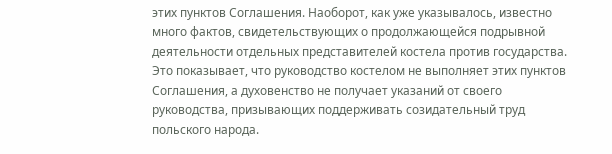этих пунктов Соглашения. Наоборот, как уже указывалось, известно много фактов, свидетельствующих о продолжающейся подрывной деятельности отдельных представителей костела против государства. Это показывает, что руководство костелом не выполняет этих пунктов Соглашения, а духовенство не получает указаний от своего руководства, призывающих поддерживать созидательный труд польского народа.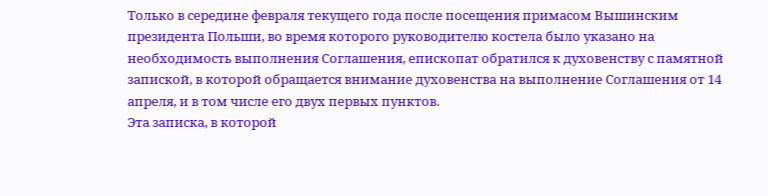Только в середине февраля текущего года после посещения примасом Вышинским президента Польши, во время которого руководителю костела было указано на необходимость выполнения Соглашения, епископат обратился к духовенству с памятной запиской, в которой обращается внимание духовенства на выполнение Соглашения от 14 апреля, и в том числе его двух первых пунктов.
Эта записка, в которой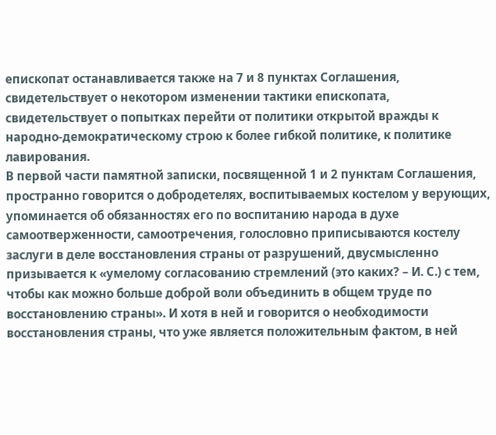епископат останавливается также на 7 и 8 пунктах Соглашения, свидетельствует о некотором изменении тактики епископата, свидетельствует о попытках перейти от политики открытой вражды к народно-демократическому строю к более гибкой политике, к политике лавирования.
В первой части памятной записки, посвященной 1 и 2 пунктам Соглашения, пространно говорится о добродетелях, воспитываемых костелом у верующих, упоминается об обязанностях его по воспитанию народа в духе самоотверженности, самоотречения, голословно приписываются костелу заслуги в деле восстановления страны от разрушений, двусмысленно призывается к «умелому согласованию стремлений (это каких? – И. С.) с тем, чтобы как можно больше доброй воли объединить в общем труде по восстановлению страны». И хотя в ней и говорится о необходимости восстановления страны, что уже является положительным фактом, в ней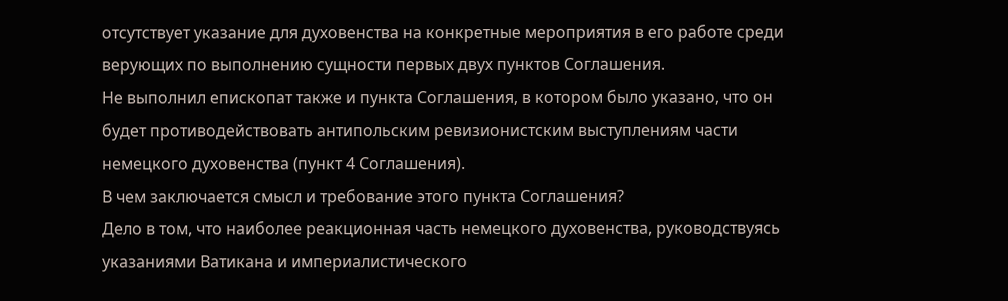отсутствует указание для духовенства на конкретные мероприятия в его работе среди верующих по выполнению сущности первых двух пунктов Соглашения.
Не выполнил епископат также и пункта Соглашения, в котором было указано, что он будет противодействовать антипольским ревизионистским выступлениям части немецкого духовенства (пункт 4 Соглашения).
В чем заключается смысл и требование этого пункта Соглашения?
Дело в том, что наиболее реакционная часть немецкого духовенства, руководствуясь указаниями Ватикана и империалистического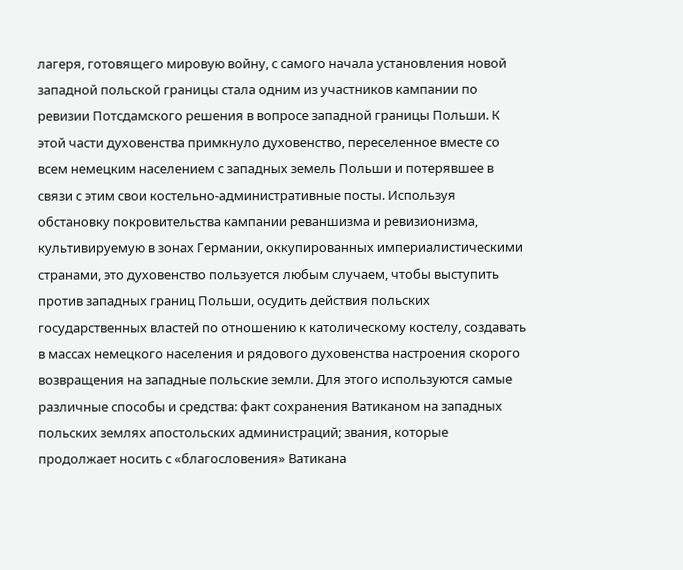лагеря, готовящего мировую войну, с самого начала установления новой западной польской границы стала одним из участников кампании по ревизии Потсдамского решения в вопросе западной границы Польши. К этой части духовенства примкнуло духовенство, переселенное вместе со всем немецким населением с западных земель Польши и потерявшее в связи с этим свои костельно-административные посты. Используя обстановку покровительства кампании реваншизма и ревизионизма, культивируемую в зонах Германии, оккупированных империалистическими странами, это духовенство пользуется любым случаем, чтобы выступить против западных границ Польши, осудить действия польских государственных властей по отношению к католическому костелу, создавать в массах немецкого населения и рядового духовенства настроения скорого возвращения на западные польские земли. Для этого используются самые различные способы и средства: факт сохранения Ватиканом на западных польских землях апостольских администраций; звания, которые продолжает носить с «благословения» Ватикана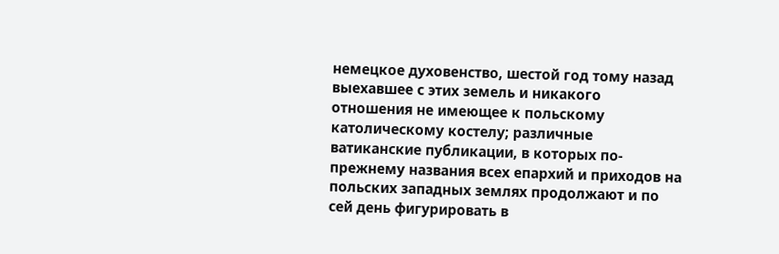немецкое духовенство, шестой год тому назад выехавшее с этих земель и никакого отношения не имеющее к польскому католическому костелу; различные ватиканские публикации, в которых по-прежнему названия всех епархий и приходов на польских западных землях продолжают и по сей день фигурировать в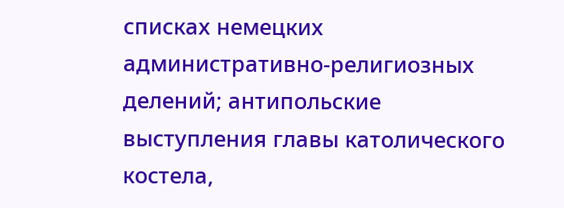списках немецких административно-религиозных делений; антипольские выступления главы католического костела,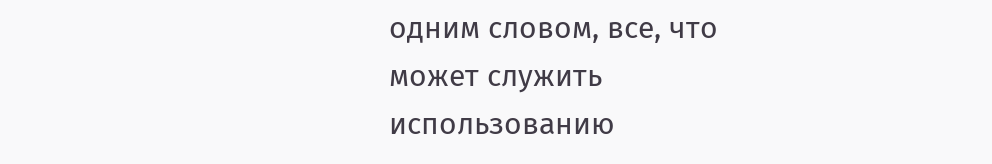одним словом, все, что может служить использованию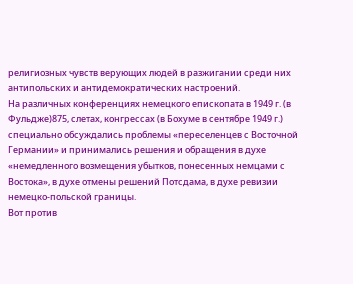религиозных чувств верующих людей в разжигании среди них антипольских и антидемократических настроений.
На различных конференциях немецкого епископата в 1949 г. (в Фульдже)875, слетах, конгрессах (в Бохуме в сентябре 1949 г.) специально обсуждались проблемы «переселенцев с Восточной Германии» и принимались решения и обращения в духе «немедленного возмещения убытков, понесенных немцами с Востока», в духе отмены решений Потсдама, в духе ревизии немецко-польской границы.
Вот против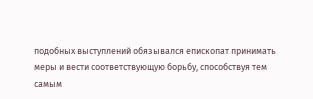подобных выступлений обязывался епископат принимать меры и вести соответствующую борьбу, способствуя тем самым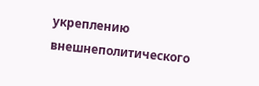укреплению внешнеполитического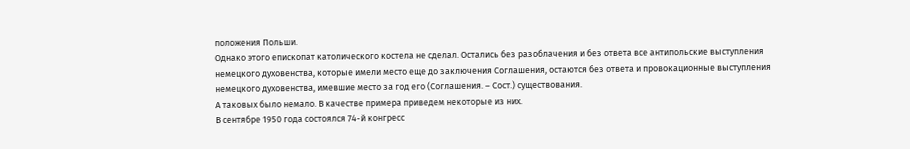положения Польши.
Однако этого епископат католического костела не сделал. Остались без разоблачения и без ответа все антипольские выступления немецкого духовенства, которые имели место еще до заключения Соглашения, остаются без ответа и провокационные выступления немецкого духовенства, имевшие место за год его (Соглашения. – Сост.) существования.
А таковых было немало. В качестве примера приведем некоторые из них.
В сентябре 1950 года состоялся 74-й конгресс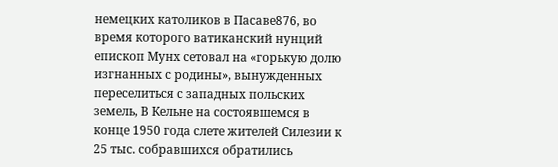немецких католиков в Пасаве876, во время которого ватиканский нунций епископ Мунх сетовал на «горькую долю изгнанных с родины», вынужденных переселиться с западных польских земель, В Кельне на состоявшемся в конце 1950 года слете жителей Силезии к 25 тыс. собравшихся обратились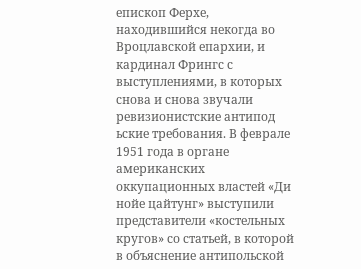епископ Ферхе, находившийся некогда во Вроцлавской епархии, и кардинал Фрингс с выступлениями, в которых снова и снова звучали ревизионистские антипод ьские требования. В феврале 1951 года в органе американских оккупационных властей «Ди нойе цайтунг» выступили представители «костельных кругов» со статьей, в которой в объяснение антипольской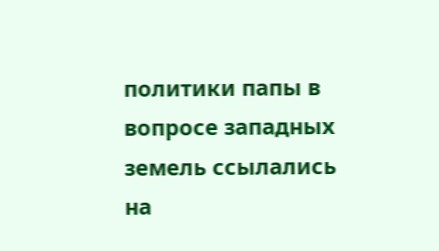политики папы в вопросе западных земель ссылались на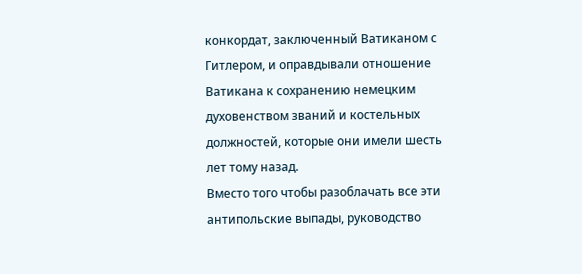конкордат, заключенный Ватиканом с Гитлером, и оправдывали отношение Ватикана к сохранению немецким духовенством званий и костельных должностей, которые они имели шесть лет тому назад.
Вместо того чтобы разоблачать все эти антипольские выпады, руководство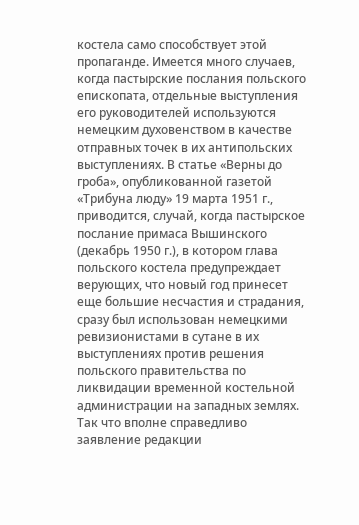костела само способствует этой пропаганде. Имеется много случаев, когда пастырские послания польского епископата, отдельные выступления его руководителей используются немецким духовенством в качестве отправных точек в их антипольских выступлениях. В статье «Верны до гроба», опубликованной газетой «Трибуна люду» 19 марта 1951 г., приводится, случай, когда пастырское послание примаса Вышинского (декабрь 1950 г.), в котором глава польского костела предупреждает верующих, что новый год принесет еще большие несчастия и страдания, сразу был использован немецкими ревизионистами в сутане в их выступлениях против решения польского правительства по ликвидации временной костельной администрации на западных землях.
Так что вполне справедливо заявление редакции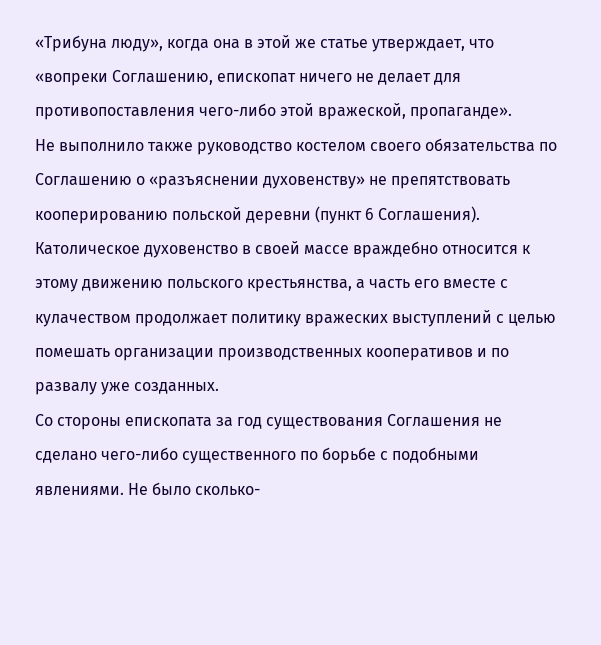«Трибуна люду», когда она в этой же статье утверждает, что «вопреки Соглашению, епископат ничего не делает для противопоставления чего-либо этой вражеской, пропаганде».
Не выполнило также руководство костелом своего обязательства по Соглашению о «разъяснении духовенству» не препятствовать кооперированию польской деревни (пункт 6 Соглашения).
Католическое духовенство в своей массе враждебно относится к этому движению польского крестьянства, а часть его вместе с кулачеством продолжает политику вражеских выступлений с целью помешать организации производственных кооперативов и по развалу уже созданных.
Со стороны епископата за год существования Соглашения не сделано чего-либо существенного по борьбе с подобными явлениями. Не было сколько-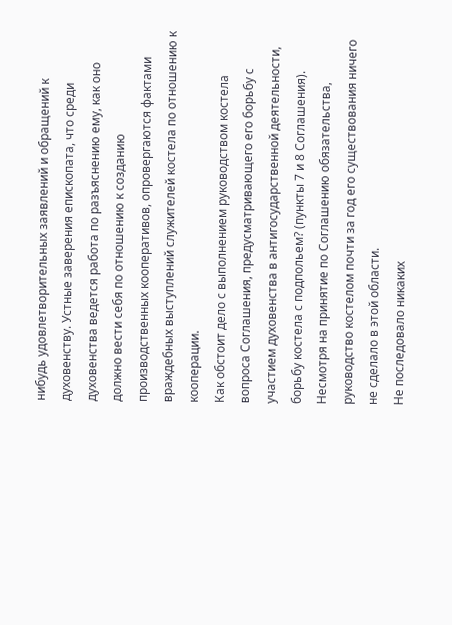нибудь удовлетворительных заявлений и обращений к духовенству. Устные заверения епископата, что среди духовенства ведется работа по разъяснению ему, как оно должно вести себя по отношению к созданию производственных кооперативов, опровергаются фактами враждебных выступлений служителей костела по отношению к кооперации.
Как обстоит дело с выполнением руководством костела вопроса Соглашения, предусматривающего его борьбу с участием духовенства в антигосударственной деятельности, борьбу костела с подпольем? (пункты 7 и 8 Соглашения).
Несмотря на принятие по Соглашению обязательства, руководство костелом почти за год его существования ничего не сделало в этой области.
Не последовало никаких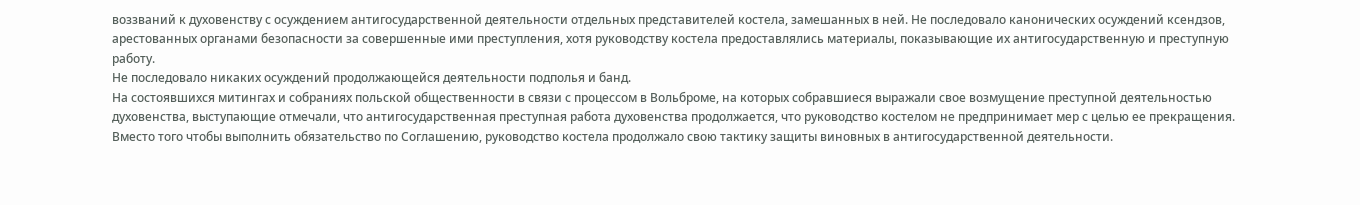воззваний к духовенству с осуждением антигосударственной деятельности отдельных представителей костела, замешанных в ней. Не последовало канонических осуждений ксендзов, арестованных органами безопасности за совершенные ими преступления, хотя руководству костела предоставлялись материалы, показывающие их антигосударственную и преступную работу.
Не последовало никаких осуждений продолжающейся деятельности подполья и банд.
На состоявшихся митингах и собраниях польской общественности в связи с процессом в Вольброме, на которых собравшиеся выражали свое возмущение преступной деятельностью духовенства, выступающие отмечали, что антигосударственная преступная работа духовенства продолжается, что руководство костелом не предпринимает мер с целью ее прекращения.
Вместо того чтобы выполнить обязательство по Соглашению, руководство костела продолжало свою тактику защиты виновных в антигосударственной деятельности.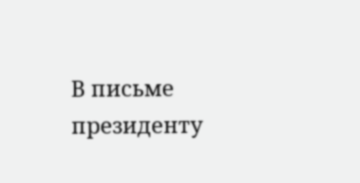В письме президенту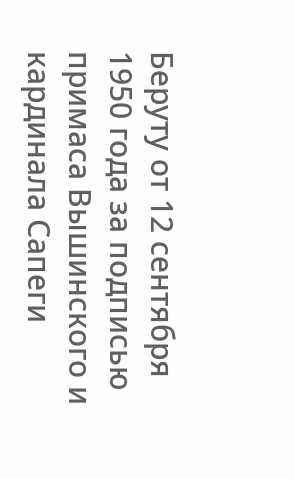Беруту от 12 сентября 1950 года за подписью примаса Вышинского и кардинала Сапеги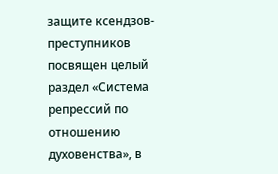защите ксендзов-преступников посвящен целый раздел «Система репрессий по отношению духовенства», в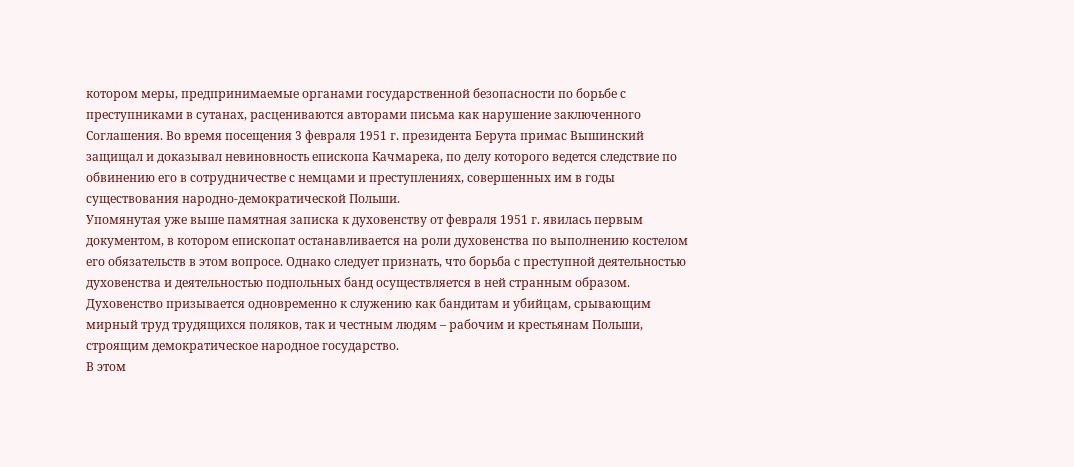котором меры, предпринимаемые органами государственной безопасности по борьбе с преступниками в сутанах, расцениваются авторами письма как нарушение заключенного Соглашения. Во время посещения 3 февраля 1951 г. президента Берута примас Вышинский защищал и доказывал невиновность епископа Качмарека, по делу которого ведется следствие по обвинению его в сотрудничестве с немцами и преступлениях, совершенных им в годы существования народно-демократической Польши.
Упомянутая уже выше памятная записка к духовенству от февраля 1951 г. явилась первым документом, в котором епископат останавливается на роли духовенства по выполнению костелом его обязательств в этом вопросе. Однако следует признать, что борьба с преступной деятельностью духовенства и деятельностью подпольных банд осуществляется в ней странным образом. Духовенство призывается одновременно к служению как бандитам и убийцам, срывающим мирный труд трудящихся поляков, так и честным людям – рабочим и крестьянам Польши, строящим демократическое народное государство.
В этом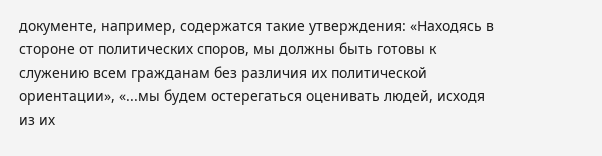документе, например, содержатся такие утверждения: «Находясь в стороне от политических споров, мы должны быть готовы к служению всем гражданам без различия их политической ориентации», «...мы будем остерегаться оценивать людей, исходя из их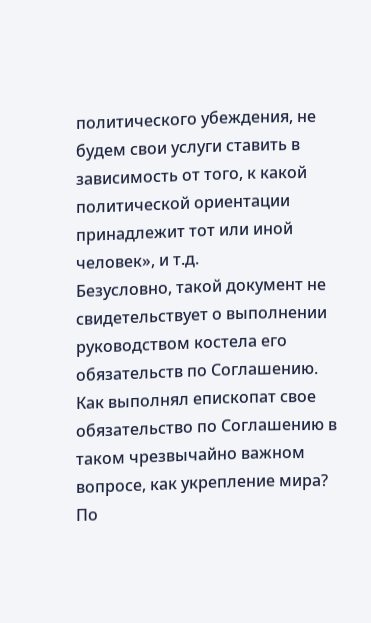политического убеждения, не будем свои услуги ставить в зависимость от того, к какой политической ориентации принадлежит тот или иной человек», и т.д.
Безусловно, такой документ не свидетельствует о выполнении руководством костела его обязательств по Соглашению.
Как выполнял епископат свое обязательство по Соглашению в таком чрезвычайно важном вопросе, как укрепление мира?
По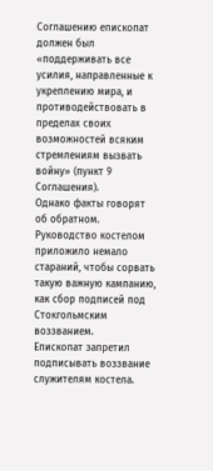Соглашению епископат должен был «поддерживать все усилия, направленные к укреплению мира, и противодействовать в пределах своих возможностей всяким стремлениям вызвать войну» (пункт 9 Соглашения).
Однако факты говорят об обратном. Руководство костелом приложило немало стараний, чтобы сорвать такую важную кампанию, как сбор подписей под Стокгольмским воззванием.
Епископат запретил подписывать воззвание служителям костела.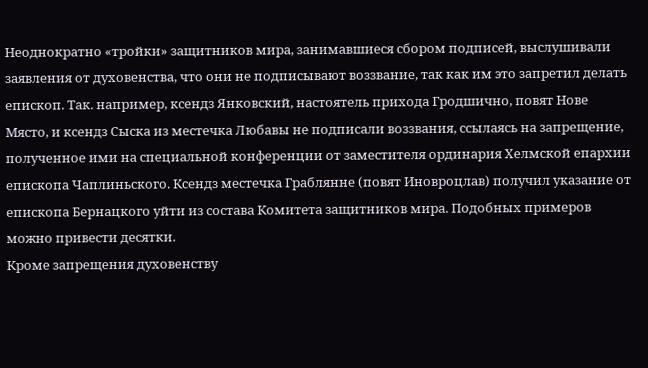Неоднократно «тройки» защитников мира, занимавшиеся сбором подписей, выслушивали заявления от духовенства, что они не подписывают воззвание, так как им это запретил делать епископ. Так. например, ксендз Янковский, настоятель прихода Гродшично, повят Нове Място, и ксендз Сыска из местечка Любавы не подписали воззвания, ссылаясь на запрещение, полученное ими на специальной конференции от заместителя ординария Хелмской епархии епископа Чаплиньского. Ксендз местечка Граблянне (повят Иновроцлав) получил указание от епископа Бернацкого уйти из состава Комитета защитников мира. Подобных примеров можно привести десятки.
Кроме запрещения духовенству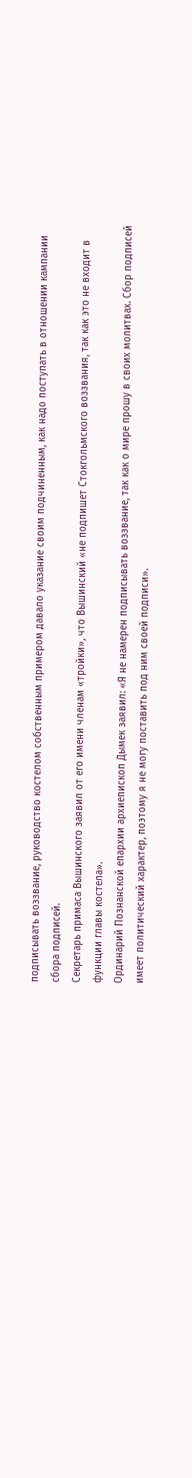подписывать воззвание, руководство костелом собственным примером давало указание своим подчиненным, как надо поступать в отношении кампании сбора подписей.
Секретарь примаса Вышинского заявил от его имени членам «тройки», что Вышинский «не подпишет Стокгольмского воззвания, так как это не входит в функции главы костела».
Ординарий Познанской епархии архиепископ Дымек заявил: «Я не намерен подписывать воззвание, так как о мире прошу в своих молитвах. Сбор подписей имеет политический характер, поэтому я не могу поставить под ним своей подписи».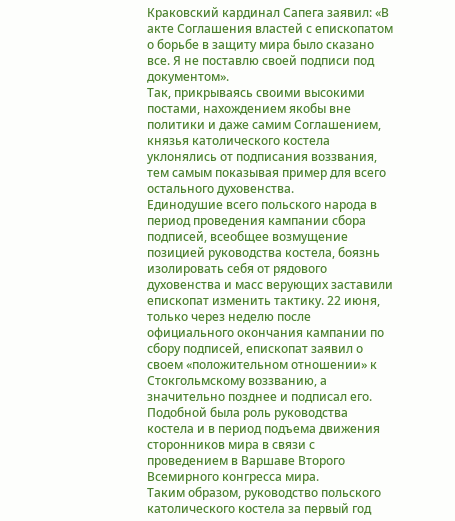Краковский кардинал Сапега заявил: «В акте Соглашения властей с епископатом о борьбе в защиту мира было сказано все. Я не поставлю своей подписи под документом».
Так, прикрываясь своими высокими постами, нахождением якобы вне политики и даже самим Соглашением, князья католического костела уклонялись от подписания воззвания, тем самым показывая пример для всего остального духовенства.
Единодушие всего польского народа в период проведения кампании сбора подписей, всеобщее возмущение позицией руководства костела, боязнь изолировать себя от рядового духовенства и масс верующих заставили епископат изменить тактику. 22 июня, только через неделю после официального окончания кампании по сбору подписей, епископат заявил о своем «положительном отношении» к Стокгольмскому воззванию, а значительно позднее и подписал его.
Подобной была роль руководства костела и в период подъема движения сторонников мира в связи с проведением в Варшаве Второго Всемирного конгресса мира.
Таким образом, руководство польского католического костела за первый год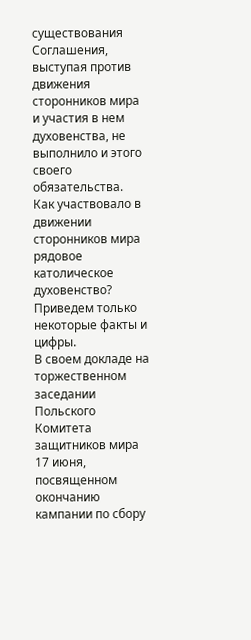существования Соглашения, выступая против движения сторонников мира и участия в нем духовенства, не выполнило и этого своего обязательства.
Как участвовало в движении сторонников мира рядовое католическое духовенство?
Приведем только некоторые факты и цифры.
В своем докладе на торжественном заседании Польского Комитета защитников мира 17 июня, посвященном окончанию кампании по сбору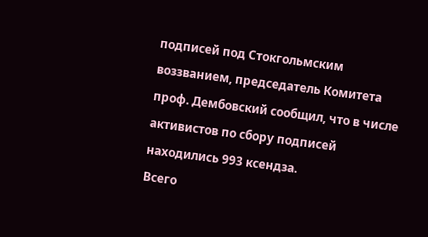подписей под Стокгольмским воззванием, председатель Комитета проф. Дембовский сообщил, что в числе активистов по сбору подписей находились 993 ксендза.
Всего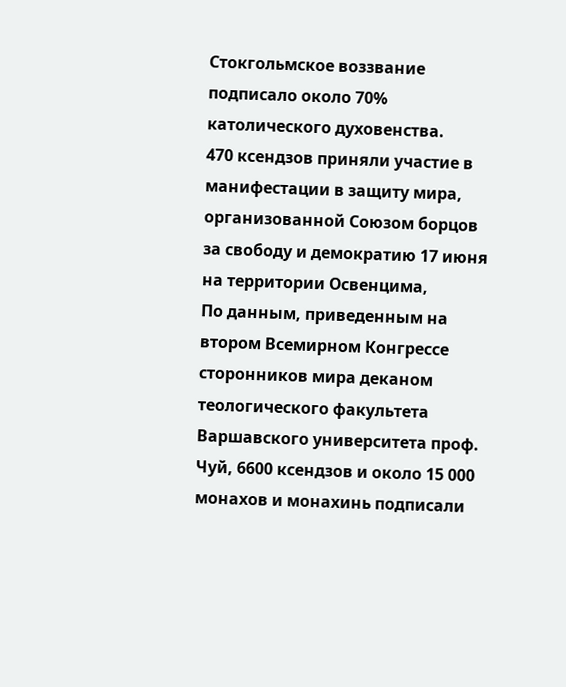Стокгольмское воззвание подписало около 70% католического духовенства.
470 ксендзов приняли участие в манифестации в защиту мира, организованной Союзом борцов за свободу и демократию 17 июня на территории Освенцима,
По данным, приведенным на втором Всемирном Конгрессе сторонников мира деканом теологического факультета Варшавского университета проф. Чуй, 6600 ксендзов и около 15 000 монахов и монахинь подписали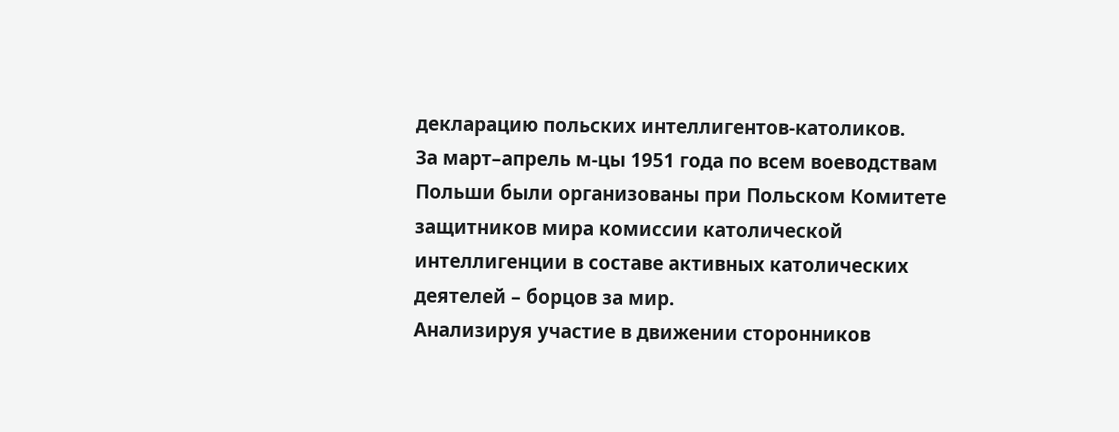декларацию польских интеллигентов-католиков.
За март–апрель м-цы 1951 года по всем воеводствам Польши были организованы при Польском Комитете защитников мира комиссии католической интеллигенции в составе активных католических деятелей – борцов за мир.
Анализируя участие в движении сторонников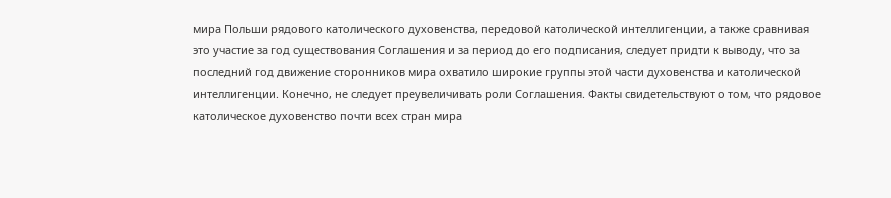мира Польши рядового католического духовенства, передовой католической интеллигенции, а также сравнивая это участие за год существования Соглашения и за период до его подписания, следует придти к выводу, что за последний год движение сторонников мира охватило широкие группы этой части духовенства и католической интеллигенции. Конечно, не следует преувеличивать роли Соглашения. Факты свидетельствуют о том, что рядовое католическое духовенство почти всех стран мира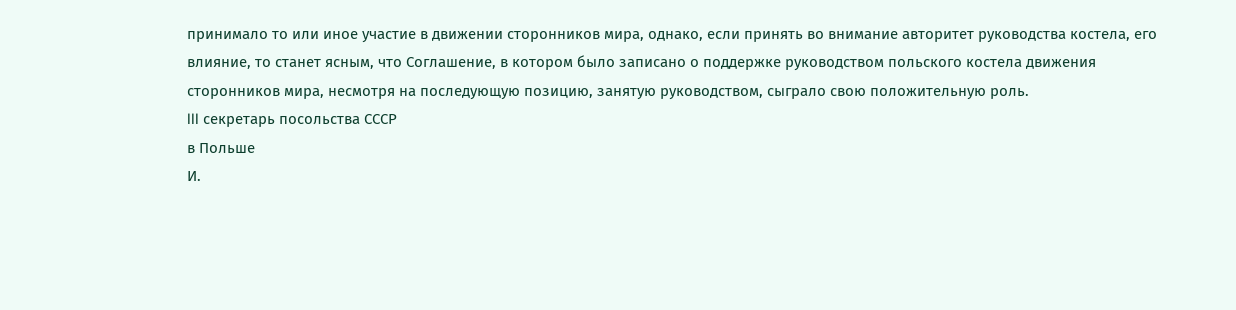принимало то или иное участие в движении сторонников мира, однако, если принять во внимание авторитет руководства костела, его влияние, то станет ясным, что Соглашение, в котором было записано о поддержке руководством польского костела движения сторонников мира, несмотря на последующую позицию, занятую руководством, сыграло свою положительную роль.
III секретарь посольства СССР
в Польше
И.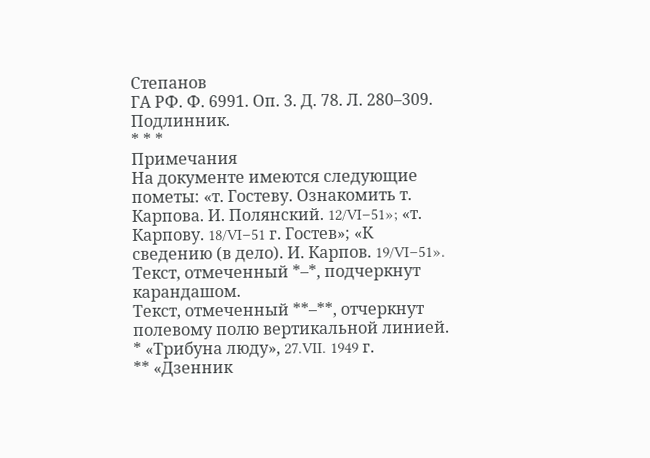Степанов
ГА РФ. Ф. 6991. Оп. 3. Д. 78. Л. 280–309. Подлинник.
* * *
Примечания
На документе имеются следующие пометы: «т. Гостеву. Ознакомить т. Карпова. И. Полянский. 12/VI–51»; «т. Карпову. 18/VI–51 г. Гостев»; «К сведению (в дело). И. Карпов. 19/VI–51».
Текст, отмеченный *–*, подчеркнут карандашом.
Текст, отмеченный **–**, отчеркнут полевому полю вертикальной линией.
* «Трибуна люду», 27.VII. 1949 г.
** «Дзенник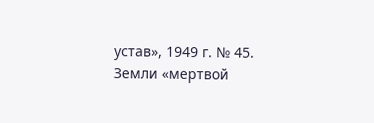устав», 1949 г. № 45.
Земли «мертвой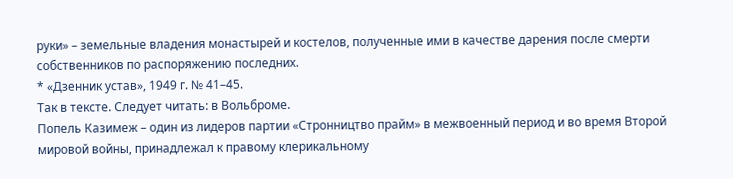руки» – земельные владения монастырей и костелов, полученные ими в качестве дарения после смерти собственников по распоряжению последних.
* «Дзенник устав», 1949 г. № 41–45.
Так в тексте. Следует читать: в Вольброме.
Попель Казимеж – один из лидеров партии «Стронництво прайм» в межвоенный период и во время Второй мировой войны, принадлежал к правому клерикальному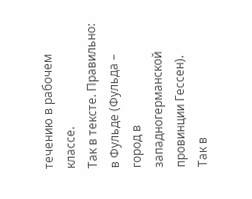течению в рабочем классе.
Так в тексте. Правильно: в Фульде (Фульда – город в западногерманской провинции Гессен).
Так в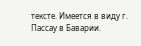тексте. Имеется в виду г. Пассау в Баварии.